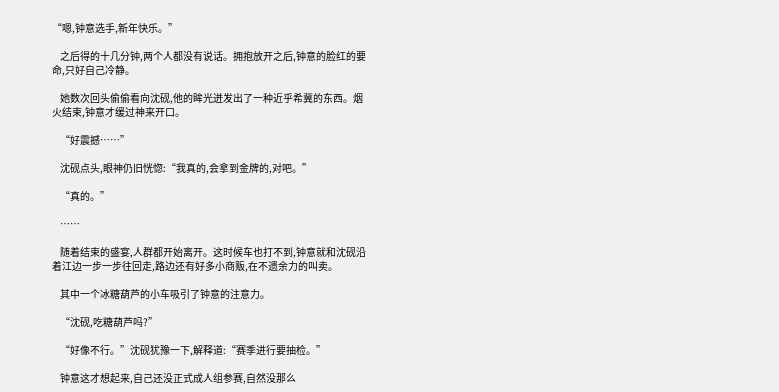“嗯,钟意选手,新年快乐。”

    之后得的十几分钟,两个人都没有说话。拥抱放开之后,钟意的脸红的要命,只好自己冷静。

    她数次回头偷偷看向沈砚,他的眸光迸发出了一种近乎希冀的东西。烟火结束,钟意才缓过神来开口。

    “好震撼……”

    沈砚点头,眼神仍旧恍惚:“我真的,会拿到金牌的,对吧。”

    “真的。”

    ……

    随着结束的盛宴,人群都开始离开。这时候车也打不到,钟意就和沈砚沿着江边一步一步往回走,路边还有好多小商贩,在不遗余力的叫卖。

    其中一个冰糖葫芦的小车吸引了钟意的注意力。

    “沈砚,吃糖葫芦吗?”

    “好像不行。”沈砚犹豫一下,解释道:“赛季进行要抽检。”

    钟意这才想起来,自己还没正式成人组参赛,自然没那么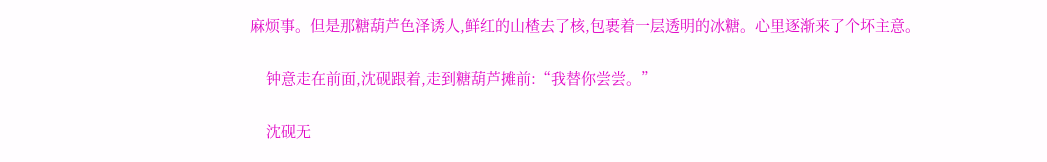麻烦事。但是那糖葫芦色泽诱人,鲜红的山楂去了核,包裹着一层透明的冰糖。心里逐渐来了个坏主意。

    钟意走在前面,沈砚跟着,走到糖葫芦摊前:“我替你尝尝。”

    沈砚无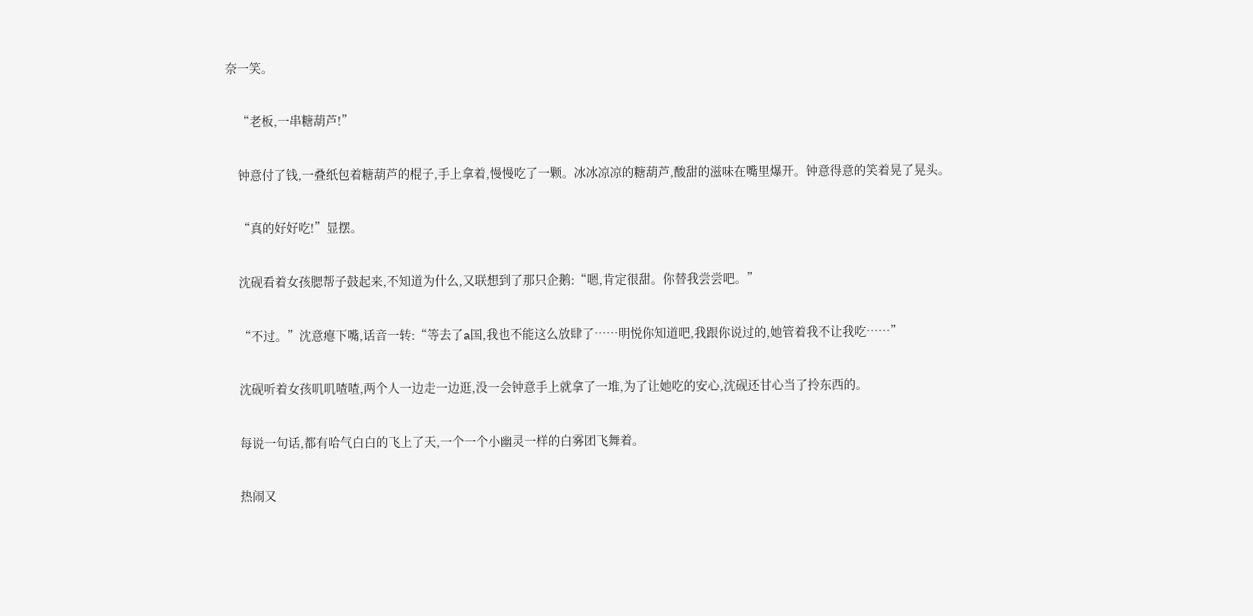奈一笑。

    “老板,一串糖葫芦!”

    钟意付了钱,一叠纸包着糖葫芦的棍子,手上拿着,慢慢吃了一颗。冰冰凉凉的糖葫芦,酸甜的滋味在嘴里爆开。钟意得意的笑着晃了晃头。

    “真的好好吃!”显摆。

    沈砚看着女孩腮帮子鼓起来,不知道为什么,又联想到了那只企鹅:“嗯,肯定很甜。你替我尝尝吧。”

    “不过。”沈意瘪下嘴,话音一转:“等去了a国,我也不能这么放肆了……明悦你知道吧,我跟你说过的,她管着我不让我吃……”

    沈砚听着女孩叽叽喳喳,两个人一边走一边逛,没一会钟意手上就拿了一堆,为了让她吃的安心,沈砚还甘心当了拎东西的。

    每说一句话,都有哈气白白的飞上了天,一个一个小幽灵一样的白雾团飞舞着。

    热闹又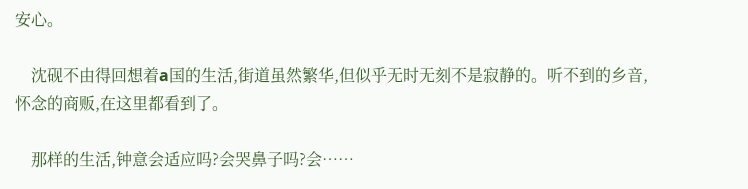安心。

    沈砚不由得回想着a国的生活,街道虽然繁华,但似乎无时无刻不是寂静的。听不到的乡音,怀念的商贩,在这里都看到了。

    那样的生活,钟意会适应吗?会哭鼻子吗?会……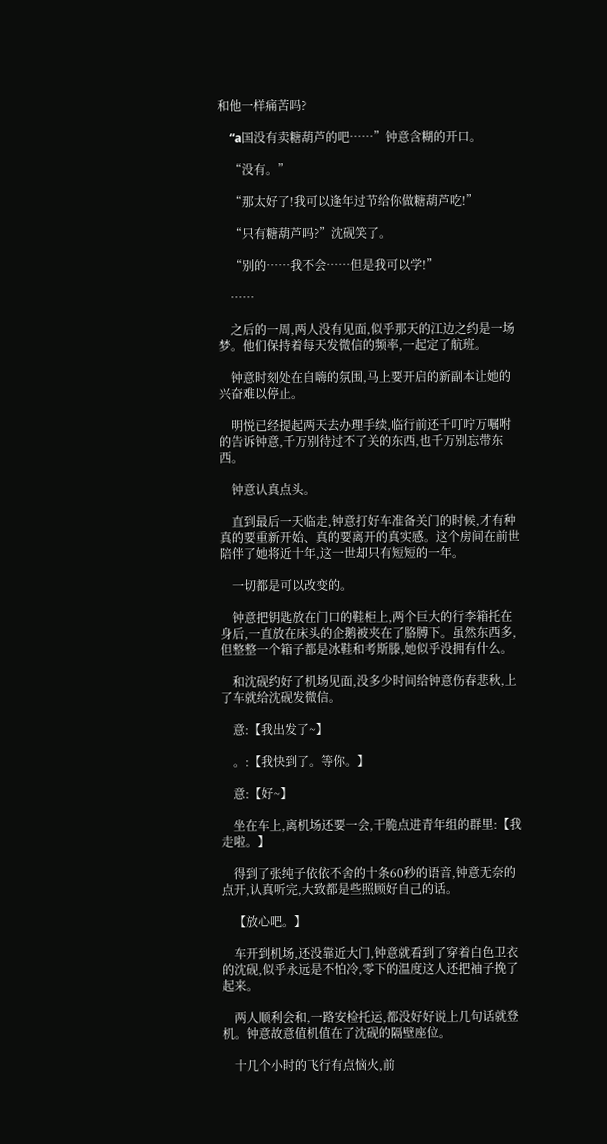和他一样痛苦吗?

    “a国没有卖糖葫芦的吧……”钟意含糊的开口。

    “没有。”

    “那太好了!我可以逢年过节给你做糖葫芦吃!”

    “只有糖葫芦吗?”沈砚笑了。

    “别的……我不会……但是我可以学!”

    ……

    之后的一周,两人没有见面,似乎那天的江边之约是一场梦。他们保持着每天发微信的频率,一起定了航班。

    钟意时刻处在自嗨的氛围,马上要开启的新副本让她的兴奋难以停止。

    明悦已经提起两天去办理手续,临行前还千叮咛万嘱咐的告诉钟意,千万别待过不了关的东西,也千万别忘带东西。

    钟意认真点头。

    直到最后一天临走,钟意打好车准备关门的时候,才有种真的要重新开始、真的要离开的真实感。这个房间在前世陪伴了她将近十年,这一世却只有短短的一年。

    一切都是可以改变的。

    钟意把钥匙放在门口的鞋柜上,两个巨大的行李箱托在身后,一直放在床头的企鹅被夹在了胳膊下。虽然东西多,但整整一个箱子都是冰鞋和考斯滕,她似乎没拥有什么。

    和沈砚约好了机场见面,没多少时间给钟意伤春悲秋,上了车就给沈砚发微信。

    意:【我出发了~】

    。:【我快到了。等你。】

    意:【好~】

    坐在车上,离机场还要一会,干脆点进青年组的群里:【我走啦。】

    得到了张纯子依依不舍的十条60秒的语音,钟意无奈的点开,认真听完,大致都是些照顾好自己的话。

    【放心吧。】

    车开到机场,还没靠近大门,钟意就看到了穿着白色卫衣的沈砚,似乎永远是不怕冷,零下的温度这人还把袖子挽了起来。

    两人顺利会和,一路安检托运,都没好好说上几句话就登机。钟意故意值机值在了沈砚的隔壁座位。

    十几个小时的飞行有点恼火,前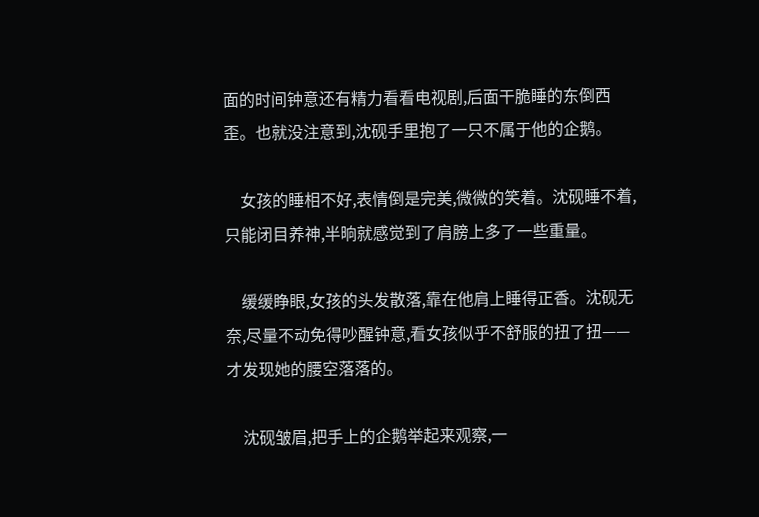面的时间钟意还有精力看看电视剧,后面干脆睡的东倒西歪。也就没注意到,沈砚手里抱了一只不属于他的企鹅。

    女孩的睡相不好,表情倒是完美,微微的笑着。沈砚睡不着,只能闭目养神,半晌就感觉到了肩膀上多了一些重量。

    缓缓睁眼,女孩的头发散落,靠在他肩上睡得正香。沈砚无奈,尽量不动免得吵醒钟意,看女孩似乎不舒服的扭了扭——才发现她的腰空落落的。

    沈砚皱眉,把手上的企鹅举起来观察,一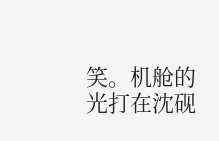笑。机舱的光打在沈砚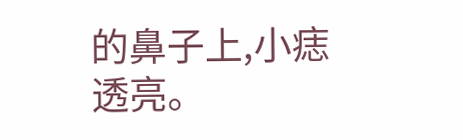的鼻子上,小痣透亮。